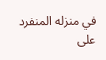في منزله المنفرد على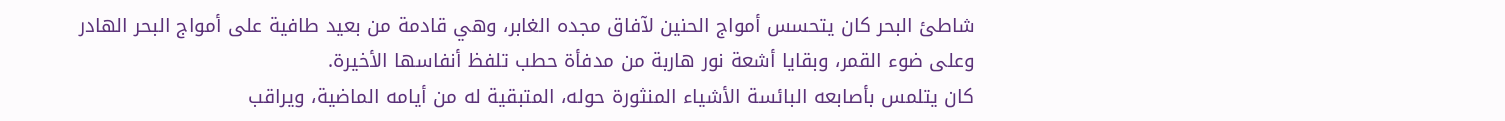شاطئ البحر كان يتحسس أمواج الحنين لآفاق مجده الغابر، وهي قادمة من بعيد طافية على أمواج البحر الهادر وعلى ضوء القمر، وبقايا أشعة نور هاربة من مدفأة حطب تلفظ أنفاسها الأخيرة.
كان يتلمس بأصابعه البائسة الأشياء المنثورة حوله، المتبقية له من أيامه الماضية، ويراقب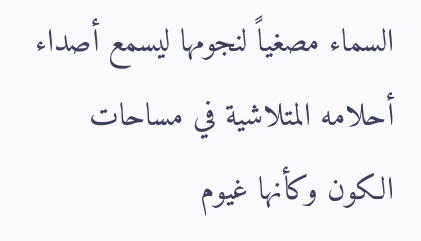السماء مصغياً لنجومها ليسمع أصداء أحلامه المتلاشية في مساحات الكون وكأنها غيوم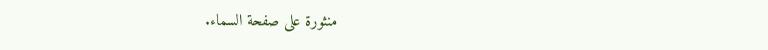منثورة على صفحة السماء.